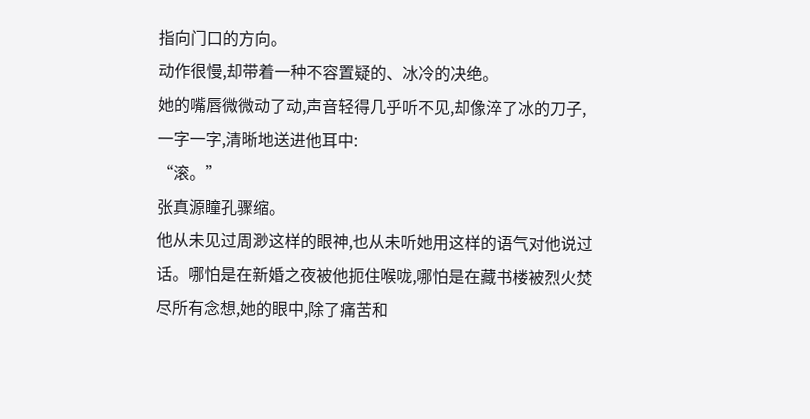指向门口的方向。
动作很慢,却带着一种不容置疑的、冰冷的决绝。
她的嘴唇微微动了动,声音轻得几乎听不见,却像淬了冰的刀子,
一字一字,清晰地送进他耳中:
“滚。”
张真源瞳孔骤缩。
他从未见过周渺这样的眼神,也从未听她用这样的语气对他说过
话。哪怕是在新婚之夜被他扼住喉咙,哪怕是在藏书楼被烈火焚
尽所有念想,她的眼中,除了痛苦和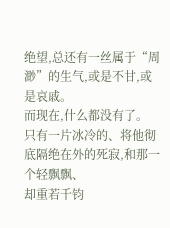绝望,总还有一丝属于“周
渺”的生气,或是不甘,或是哀戚。
而现在,什么都没有了。
只有一片冰冷的、将他彻底隔绝在外的死寂,和那一个轻飘飘、
却重若千钧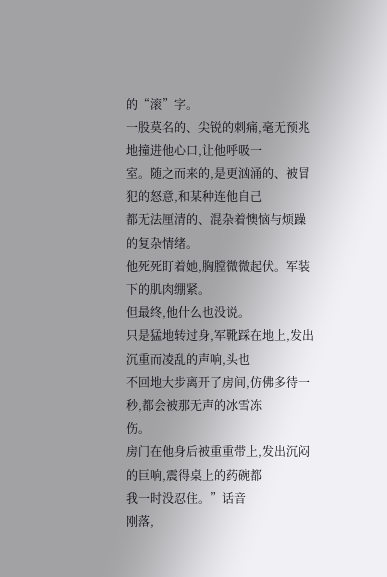的“滚”字。
一股莫名的、尖锐的刺痛,毫无预兆地撞进他心口,让他呼吸一
室。随之而来的,是更汹涌的、被冒犯的怒意,和某种连他自己
都无法厘清的、混杂着懊恼与烦躁的复杂情绪。
他死死盯着她,胸膛微微起伏。军装下的肌肉绷紧。
但最终,他什么也没说。
只是猛地转过身,军靴踩在地上,发出沉重而凌乱的声响,头也
不回地大步离开了房间,仿佛多待一秒,都会被那无声的冰雪冻
伤。
房门在他身后被重重带上,发出沉闷的巨响,震得桌上的药碗都
我一时没忍住。”话音
刚落,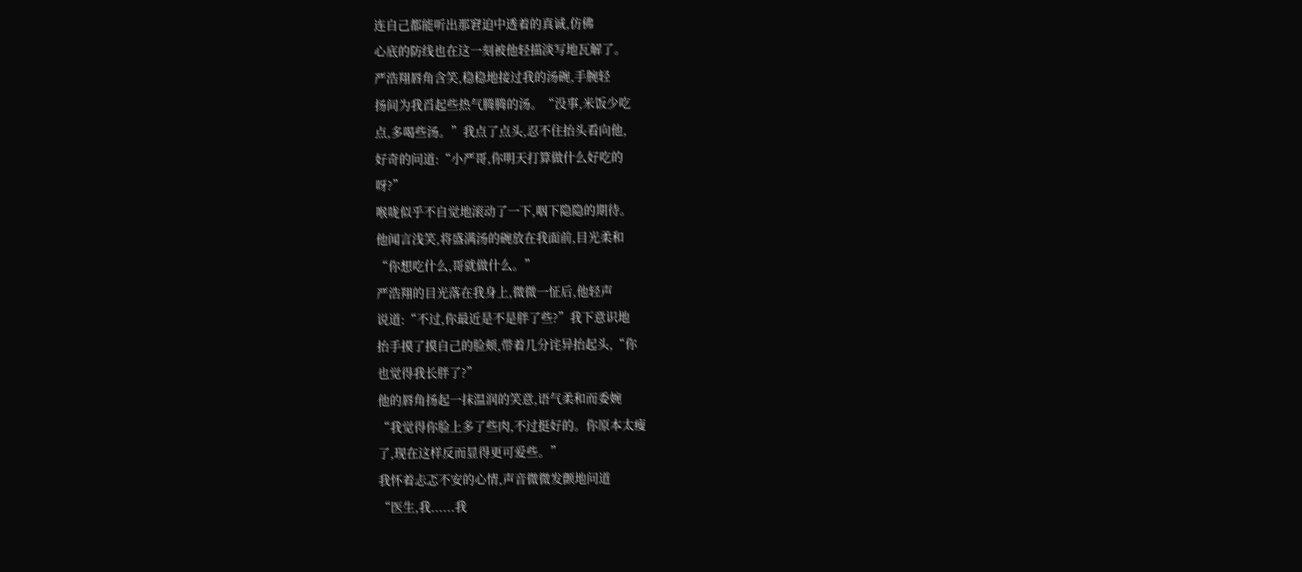连自己都能听出那窘迫中透着的真诚,仿佛
心底的防线也在这一刻被他轻描淡写地瓦解了。
严浩翔唇角含笑,稳稳地接过我的汤碗,手腕轻
扬间为我舀起些热气腾腾的汤。“没事,米饭少吃
点,多喝些汤。”我点了点头,忍不住抬头看向他,
好奇的问道:“小严哥,你明天打算做什么好吃的
呀?”
喉咙似乎不自觉地滚动了一下,咽下隐隐的期待。
他闻言浅笑,将盛满汤的碗放在我面前,目光柔和
“你想吃什么,哥就做什么。”
严浩翔的目光落在我身上,微微一怔后,他轻声
说道:“不过,你最近是不是胖了些?”我下意识地
抬手摸了摸自己的脸颊,带着几分诧异抬起头,“你
也觉得我长胖了?”
他的唇角扬起一抹温润的笑意,语气柔和而委婉
“我觉得你脸上多了些肉,不过挺好的。你原本太瘦
了,现在这样反而显得更可爱些。”
我怀着忐忑不安的心情,声音微微发颤地问道
“医生,我......我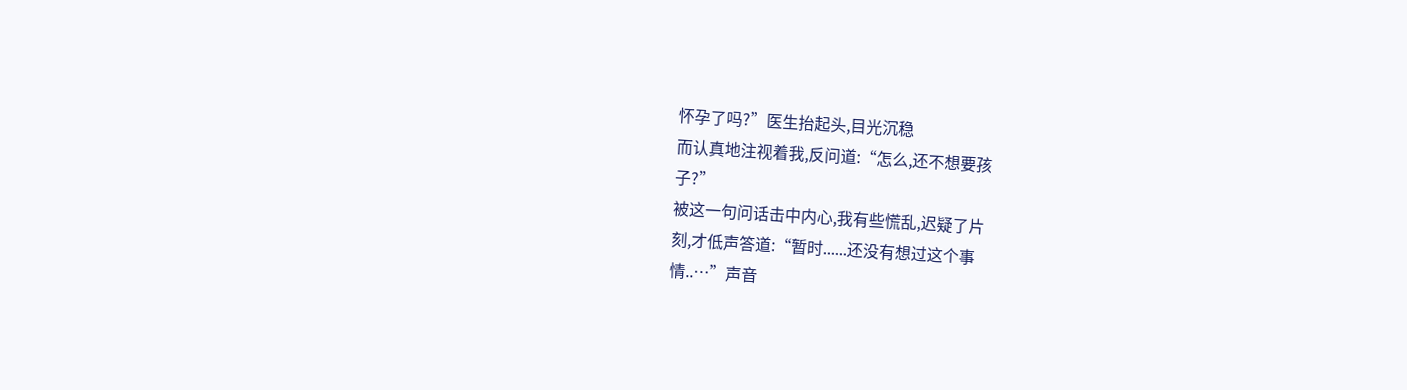怀孕了吗?”医生抬起头,目光沉稳
而认真地注视着我,反问道:“怎么,还不想要孩
子?”
被这一句问话击中内心,我有些慌乱,迟疑了片
刻,才低声答道:“暂时......还没有想过这个事
情..…”声音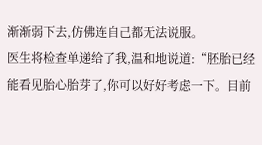渐渐弱下去,仿佛连自己都无法说服。
医生将检查单递给了我,温和地说道:“胚胎已经
能看见胎心胎芽了,你可以好好考虑一下。目前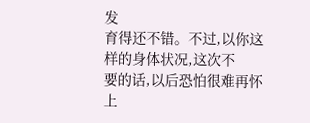发
育得还不错。不过,以你这样的身体状况,这次不
要的话,以后恐怕很难再怀上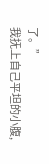了。”
我抚上自己平坦的小腹,